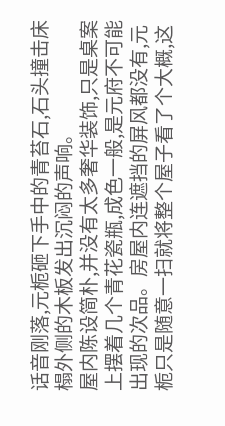话音刚落,元栀砸下手中的青苔石,石头撞击床榻外侧的木板发出沉闷的声响。
屋内陈设简朴,并没有太多奢华装饰,只是桌案上摆着几个青花瓷瓶,成色一般,是元府不可能出现的次品。房屋内连遮挡的屏风都没有,元栀只是随意一扫就将整个屋子看了个大概,这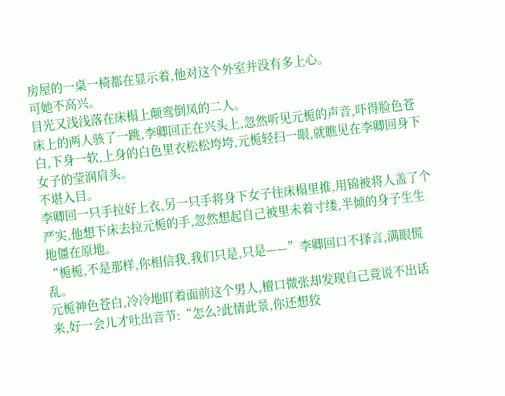房屋的一桌一椅都在显示着,他对这个外室并没有多上心。
可她不高兴。
目光又浅浅落在床榻上颠鸾倒凤的二人。
床上的两人骇了一跳,李卿回正在兴头上,忽然听见元栀的声音,吓得脸色苍白,下身一软,上身的白色里衣松松垮垮,元栀轻扫一眼,就瞧见在李卿回身下女子的莹润肩头。
不堪入目。
李卿回一只手拉好上衣,另一只手将身下女子往床榻里推,用锦被将人盖了个严实,他想下床去拉元栀的手,忽然想起自己被里未着寸缕,半倾的身子生生地僵在原地。
“栀栀,不是那样,你相信我,我们只是,只是——”李卿回口不择言,满眼慌乱。
元栀神色苍白,冷冷地盯着面前这个男人,檀口微张却发现自己竟说不出话来,好一会儿才吐出音节:“怎么?此情此景,你还想狡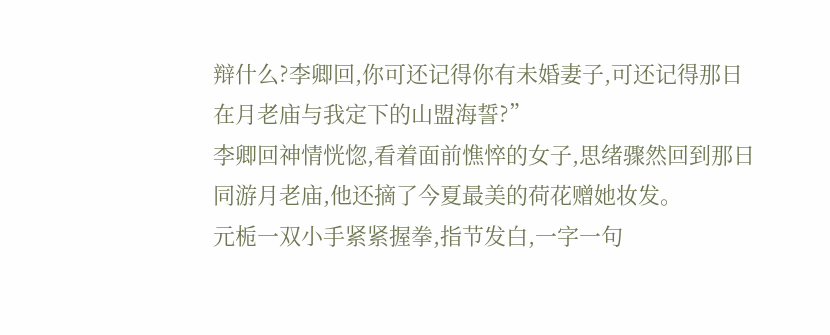辩什么?李卿回,你可还记得你有未婚妻子,可还记得那日在月老庙与我定下的山盟海誓?”
李卿回神情恍惚,看着面前憔悴的女子,思绪骤然回到那日同游月老庙,他还摘了今夏最美的荷花赠她妆发。
元栀一双小手紧紧握拳,指节发白,一字一句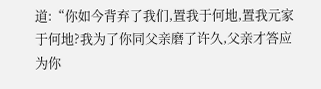道:“你如今背弃了我们,置我于何地,置我元家于何地?我为了你同父亲磨了许久,父亲才答应为你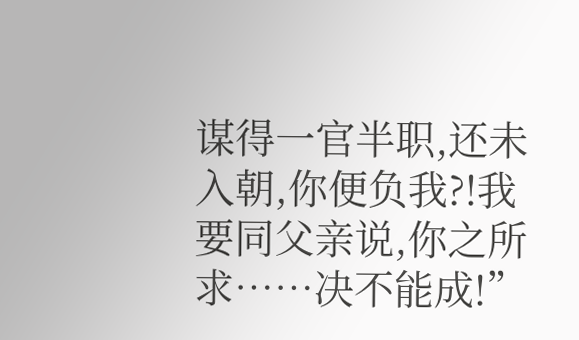谋得一官半职,还未入朝,你便负我?!我要同父亲说,你之所求……决不能成!”